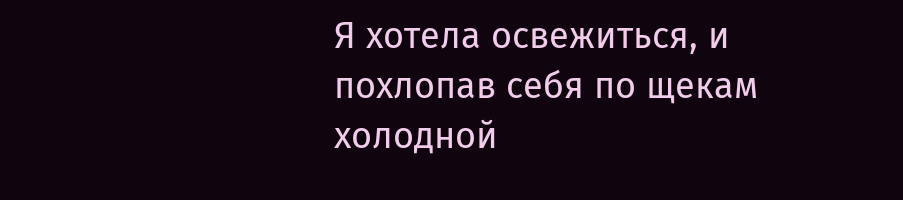Я хотела освежиться, и похлопав себя по щекам холодной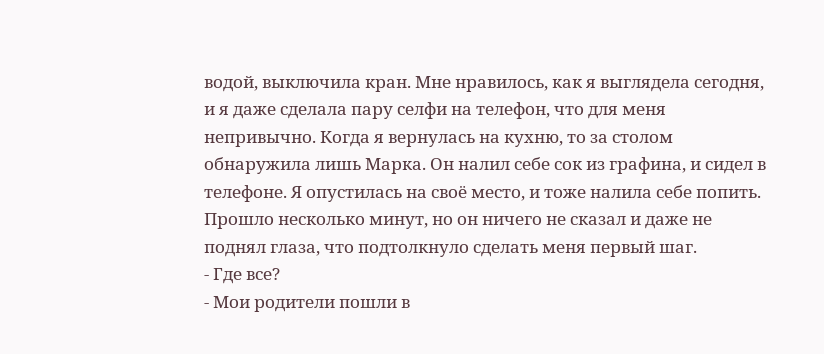водой, выключила кран. Мне нравилось, как я выглядела сегодня, и я даже сделала пару селфи на телефон, что для меня непривычно. Когда я вернулась на кухню, то за столом обнаружила лишь Марка. Он налил себе сок из графина, и сидел в телефоне. Я опустилась на своё место, и тоже налила себе попить. Прошло несколько минут, но он ничего не сказал и даже не поднял глаза, что подтолкнуло сделать меня первый шаг.
- Где все?
- Мои родители пошли в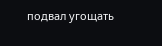подвал угощать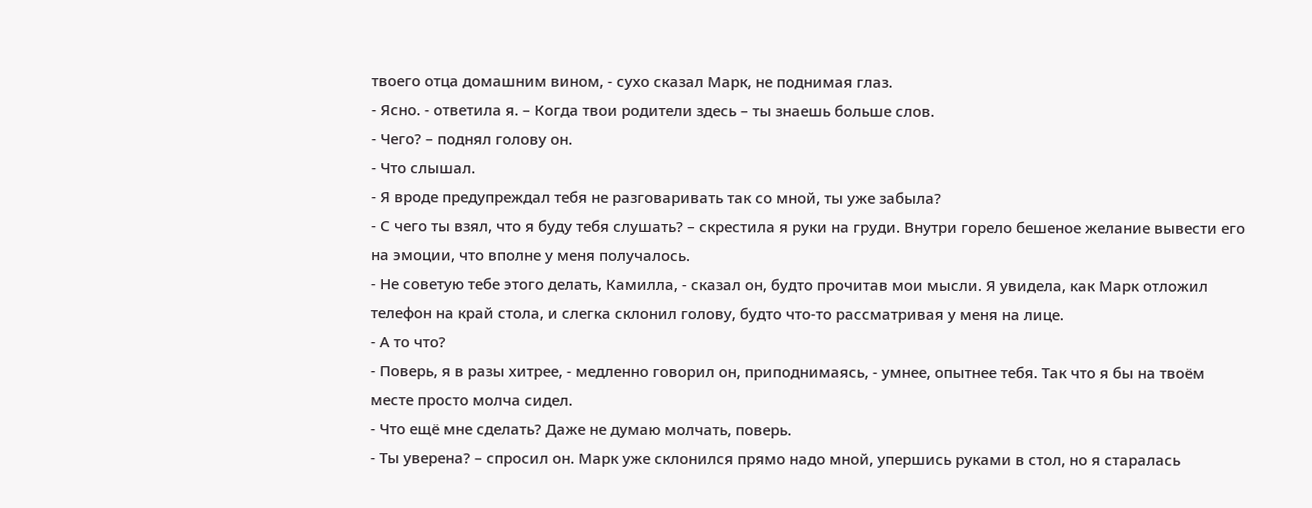твоего отца домашним вином, - сухо сказал Марк, не поднимая глаз.
- Ясно. - ответила я. – Когда твои родители здесь – ты знаешь больше слов.
- Чего? – поднял голову он.
- Что слышал.
- Я вроде предупреждал тебя не разговаривать так со мной, ты уже забыла?
- С чего ты взял, что я буду тебя слушать? – скрестила я руки на груди. Внутри горело бешеное желание вывести его на эмоции, что вполне у меня получалось.
- Не советую тебе этого делать, Камилла, - сказал он, будто прочитав мои мысли. Я увидела, как Марк отложил телефон на край стола, и слегка склонил голову, будто что-то рассматривая у меня на лице.
- А то что?
- Поверь, я в разы хитрее, - медленно говорил он, приподнимаясь, - умнее, опытнее тебя. Так что я бы на твоём месте просто молча сидел.
- Что ещё мне сделать? Даже не думаю молчать, поверь.
- Ты уверена? – спросил он. Марк уже склонился прямо надо мной, упершись руками в стол, но я старалась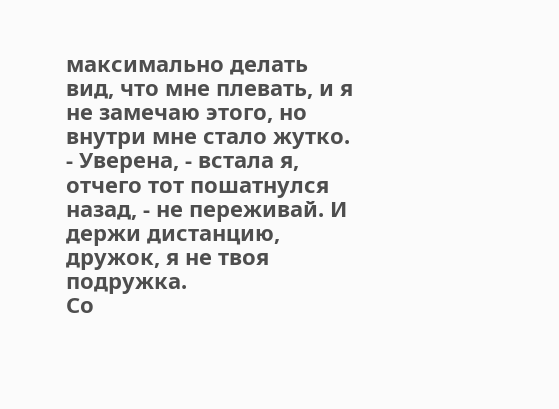максимально делать вид, что мне плевать, и я не замечаю этого, но внутри мне стало жутко.
- Уверена, - встала я, отчего тот пошатнулся назад, - не переживай. И держи дистанцию, дружок, я не твоя подружка.
Со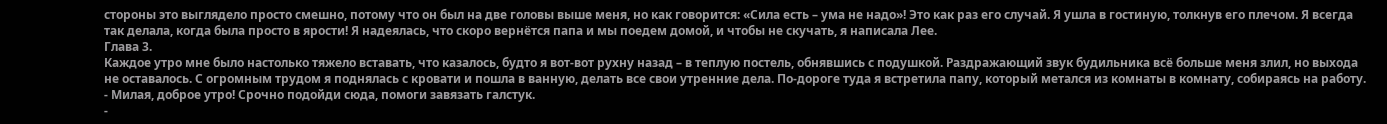стороны это выглядело просто смешно, потому что он был на две головы выше меня, но как говорится: «Сила есть – ума не надо»! Это как раз его случай. Я ушла в гостиную, толкнув его плечом. Я всегда так делала, когда была просто в ярости! Я надеялась, что скоро вернётся папа и мы поедем домой, и чтобы не скучать, я написала Лее.
Глава 3.
Каждое утро мне было настолько тяжело вставать, что казалось, будто я вот-вот рухну назад – в теплую постель, обнявшись с подушкой. Раздражающий звук будильника всё больше меня злил, но выхода не оставалось. С огромным трудом я поднялась с кровати и пошла в ванную, делать все свои утренние дела. По-дороге туда я встретила папу, который метался из комнаты в комнату, собираясь на работу.
- Милая, доброе утро! Срочно подойди сюда, помоги завязать галстук.
-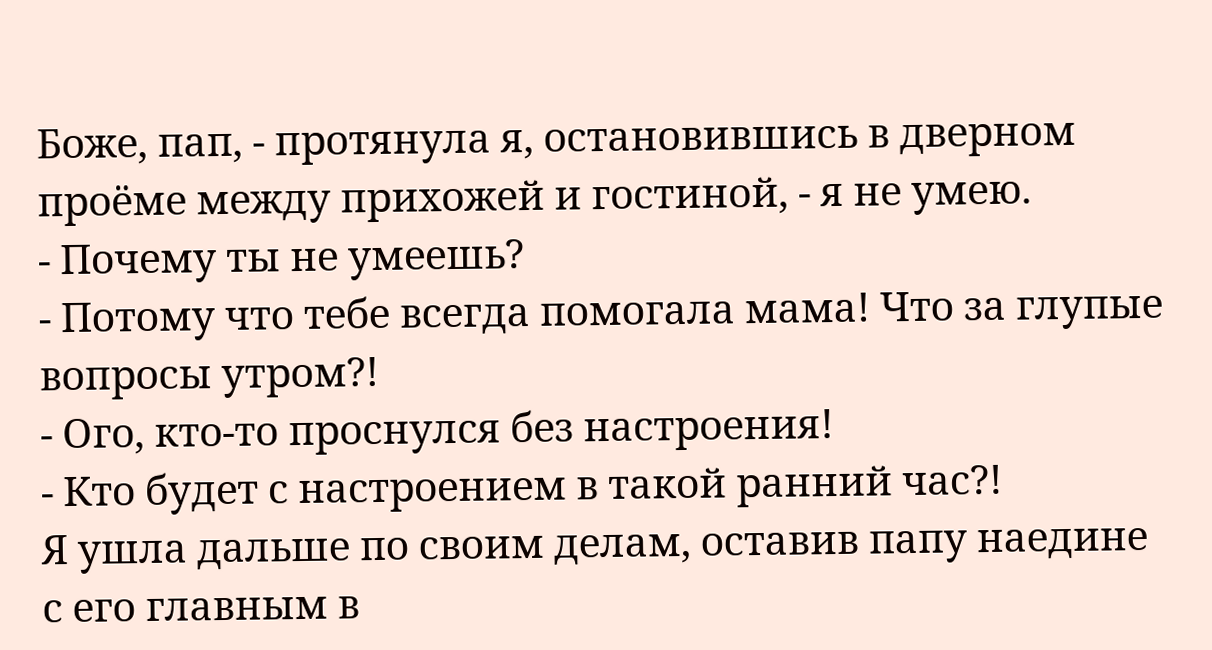Боже, пап, - протянула я, остановившись в дверном проёме между прихожей и гостиной, - я не умею.
- Почему ты не умеешь?
- Потому что тебе всегда помогала мама! Что за глупые вопросы утром?!
- Ого, кто-то проснулся без настроения!
- Кто будет с настроением в такой ранний час?!
Я ушла дальше по своим делам, оставив папу наедине с его главным в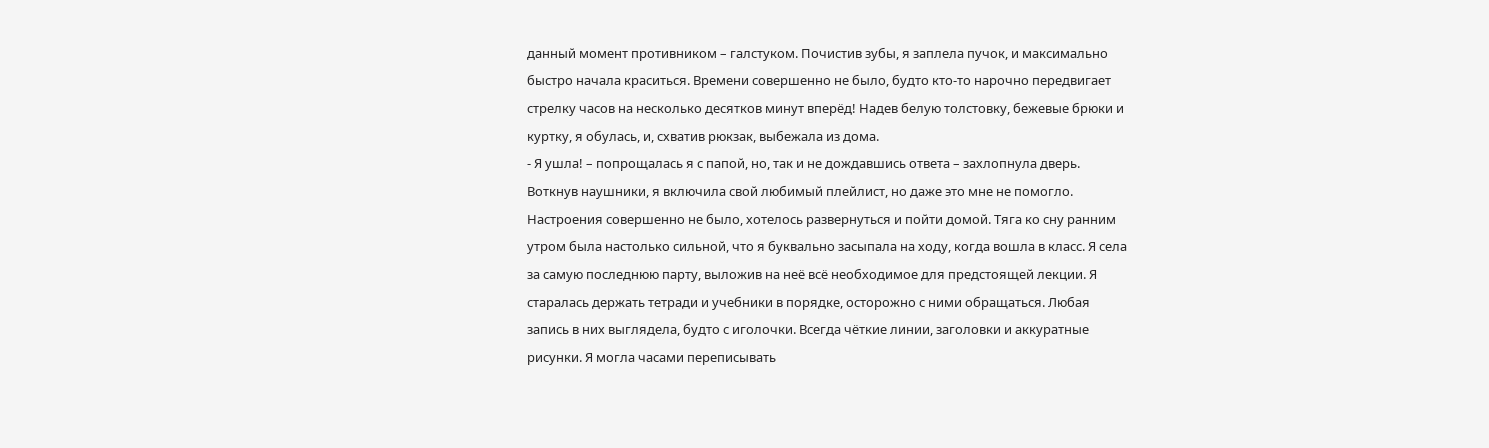данный момент противником – галстуком. Почистив зубы, я заплела пучок, и максимально быстро начала краситься. Времени совершенно не было, будто кто-то нарочно передвигает стрелку часов на несколько десятков минут вперёд! Надев белую толстовку, бежевые брюки и куртку, я обулась, и, схватив рюкзак, выбежала из дома.
- Я ушла! – попрощалась я с папой, но, так и не дождавшись ответа – захлопнула дверь.
Воткнув наушники, я включила свой любимый плейлист, но даже это мне не помогло. Настроения совершенно не было, хотелось развернуться и пойти домой. Тяга ко сну ранним утром была настолько сильной, что я буквально засыпала на ходу, когда вошла в класс. Я села за самую последнюю парту, выложив на неё всё необходимое для предстоящей лекции. Я старалась держать тетради и учебники в порядке, осторожно с ними обращаться. Любая запись в них выглядела, будто с иголочки. Всегда чёткие линии, заголовки и аккуратные рисунки. Я могла часами переписывать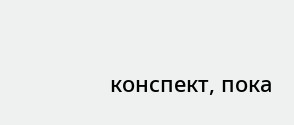конспект, пока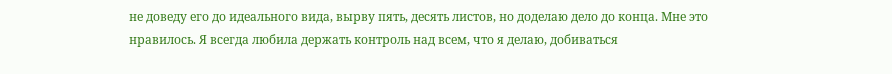не доведу его до идеального вида, вырву пять, десять листов, но доделаю дело до конца. Мне это нравилось. Я всегда любила держать контроль над всем, что я делаю, добиваться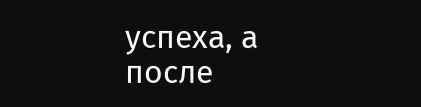успеха, а после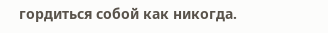гордиться собой как никогда.